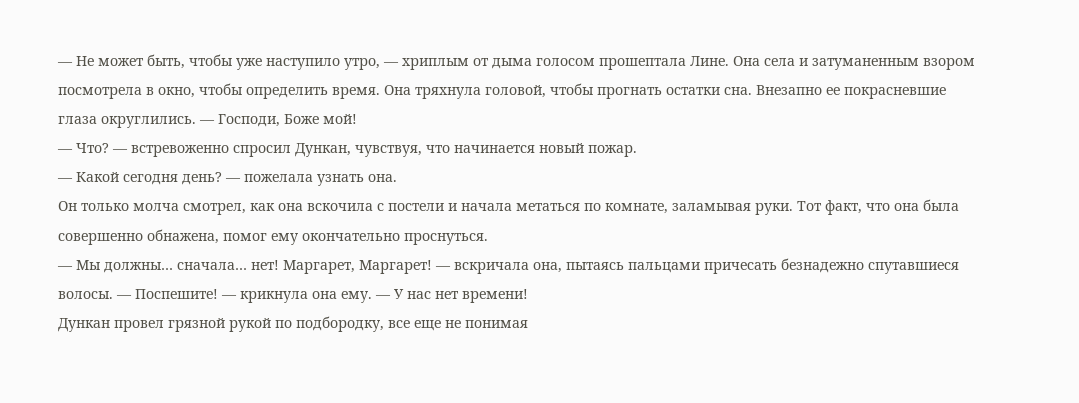— Не может быть, чтобы уже наступило утро, — хриплым от дыма голосом прошептала Лине. Она села и затуманенным взором посмотрела в окно, чтобы определить время. Она тряхнула головой, чтобы прогнать остатки сна. Внезапно ее покрасневшие глаза округлились. — Господи, Боже мой!
— Что? — встревоженно спросил Дункан, чувствуя, что начинается новый пожар.
— Какой сегодня день? — пожелала узнать она.
Он только молча смотрел, как она вскочила с постели и начала метаться по комнате, заламывая руки. Тот факт, что она была совершенно обнажена, помог ему окончательно проснуться.
— Мы должны… сначала… нет! Маргарет, Маргарет! — вскричала она, пытаясь пальцами причесать безнадежно спутавшиеся волосы. — Поспешите! — крикнула она ему. — У нас нет времени!
Дункан провел грязной рукой по подбородку, все еще не понимая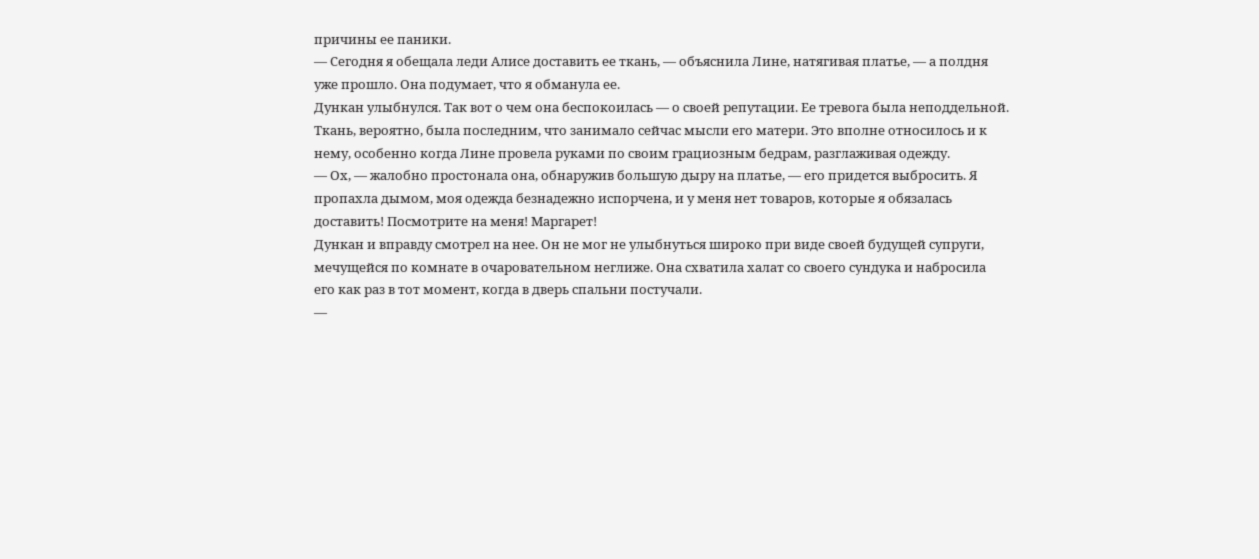причины ее паники.
— Сегодня я обещала леди Алисе доставить ее ткань, — объяснила Лине, натягивая платье, — а полдня уже прошло. Она подумает, что я обманула ее.
Дункан улыбнулся. Так вот о чем она беспокоилась — о своей репутации. Ее тревога была неподдельной. Ткань, вероятно, была последним, что занимало сейчас мысли его матери. Это вполне относилось и к нему, особенно когда Лине провела руками по своим грациозным бедрам, разглаживая одежду.
— Ох, — жалобно простонала она, обнаружив большую дыру на платье, — его придется выбросить. Я пропахла дымом, моя одежда безнадежно испорчена, и у меня нет товаров, которые я обязалась доставить! Посмотрите на меня! Маргарет!
Дункан и вправду смотрел на нее. Он не мог не улыбнуться широко при виде своей будущей супруги, мечущейся по комнате в очаровательном неглиже. Она схватила халат со своего сундука и набросила его как раз в тот момент, когда в дверь спальни постучали.
—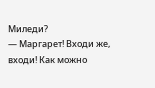Миледи?
— Маргарет! Входи же, входи! Как можно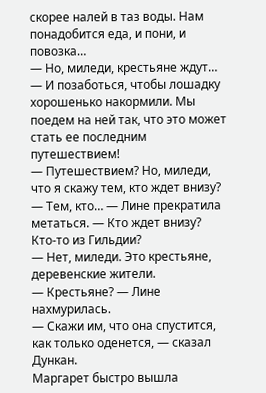скорее налей в таз воды. Нам понадобится еда, и пони, и повозка…
— Но, миледи, крестьяне ждут…
— И позаботься, чтобы лошадку хорошенько накормили. Мы поедем на ней так, что это может стать ее последним путешествием!
— Путешествием? Но, миледи, что я скажу тем, кто ждет внизу?
— Тем, кто… — Лине прекратила метаться. — Кто ждет внизу? Кто-то из Гильдии?
— Нет, миледи. Это крестьяне, деревенские жители.
— Крестьяне? — Лине нахмурилась.
— Скажи им, что она спустится, как только оденется, — сказал Дункан.
Маргарет быстро вышла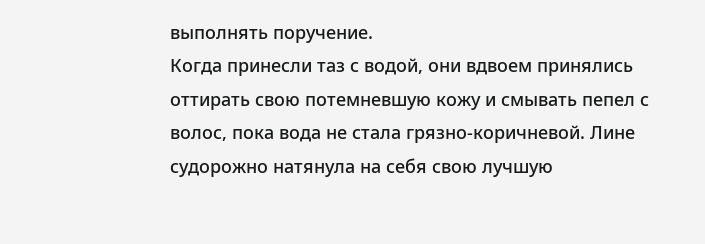выполнять поручение.
Когда принесли таз с водой, они вдвоем принялись оттирать свою потемневшую кожу и смывать пепел с волос, пока вода не стала грязно-коричневой. Лине судорожно натянула на себя свою лучшую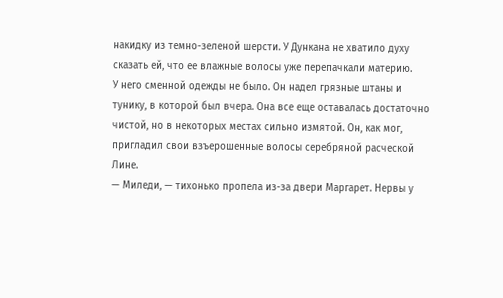накидку из темно-зеленой шерсти. У Дункана не хватило духу сказать ей, что ее влажные волосы уже перепачкали материю.
У него сменной одежды не было. Он надел грязные штаны и тунику, в которой был вчера. Она все еще оставалась достаточно чистой, но в некоторых местах сильно измятой. Он, как мог, пригладил свои взъерошенные волосы серебряной расческой Лине.
— Миледи, — тихонько пропела из-за двери Маргарет. Нервы у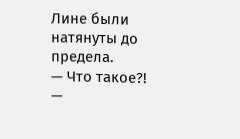Лине были натянуты до предела.
— Что такое?! —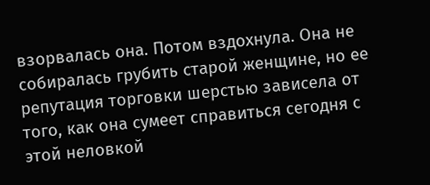взорвалась она. Потом вздохнула. Она не собиралась грубить старой женщине, но ее репутация торговки шерстью зависела от того, как она сумеет справиться сегодня с этой неловкой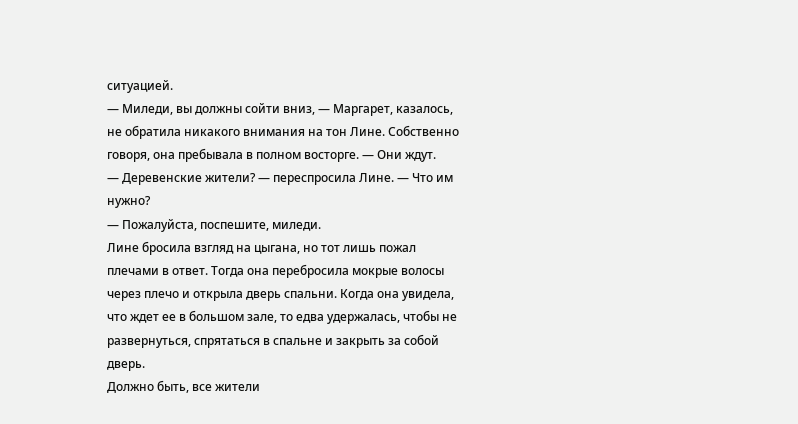ситуацией.
— Миледи, вы должны сойти вниз, — Маргарет, казалось, не обратила никакого внимания на тон Лине. Собственно говоря, она пребывала в полном восторге. — Они ждут.
— Деревенские жители? — переспросила Лине. — Что им нужно?
— Пожалуйста, поспешите, миледи.
Лине бросила взгляд на цыгана, но тот лишь пожал плечами в ответ. Тогда она перебросила мокрые волосы через плечо и открыла дверь спальни. Когда она увидела, что ждет ее в большом зале, то едва удержалась, чтобы не развернуться, спрятаться в спальне и закрыть за собой дверь.
Должно быть, все жители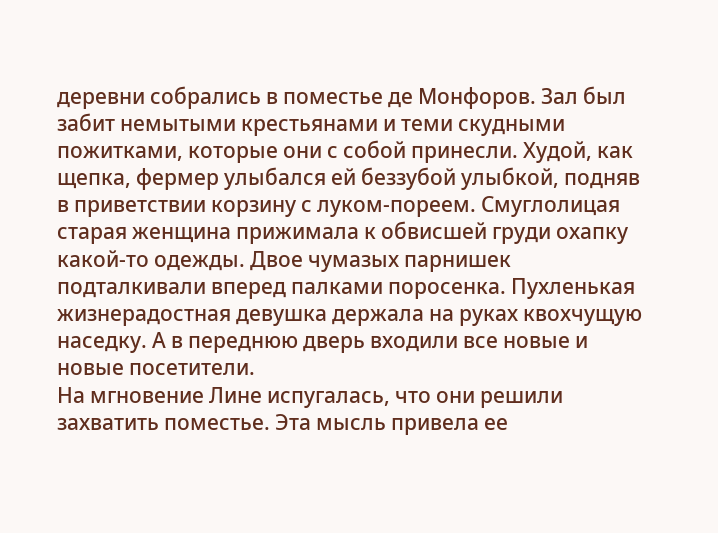деревни собрались в поместье де Монфоров. Зал был забит немытыми крестьянами и теми скудными пожитками, которые они с собой принесли. Худой, как щепка, фермер улыбался ей беззубой улыбкой, подняв в приветствии корзину с луком-пореем. Смуглолицая старая женщина прижимала к обвисшей груди охапку какой-то одежды. Двое чумазых парнишек подталкивали вперед палками поросенка. Пухленькая жизнерадостная девушка держала на руках квохчущую наседку. А в переднюю дверь входили все новые и новые посетители.
На мгновение Лине испугалась, что они решили захватить поместье. Эта мысль привела ее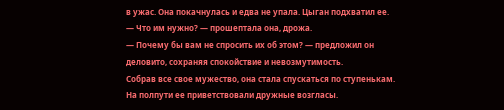в ужас. Она покачнулась и едва не упала. Цыган подхватил ее.
— Что им нужно? — прошептала она, дрожа.
— Почему бы вам не спросить их об этом? — предложил он деловито, сохраняя спокойствие и невозмутимость.
Собрав все свое мужество, она стала спускаться по ступенькам. На полпути ее приветствовали дружные возгласы.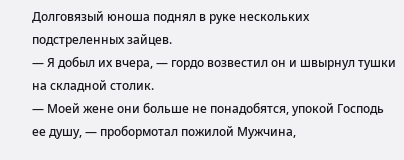Долговязый юноша поднял в руке нескольких подстреленных зайцев.
— Я добыл их вчера, — гордо возвестил он и швырнул тушки на складной столик.
— Моей жене они больше не понадобятся, упокой Господь ее душу, — пробормотал пожилой Мужчина,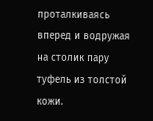проталкиваясь вперед и водружая на столик пару туфель из толстой кожи.